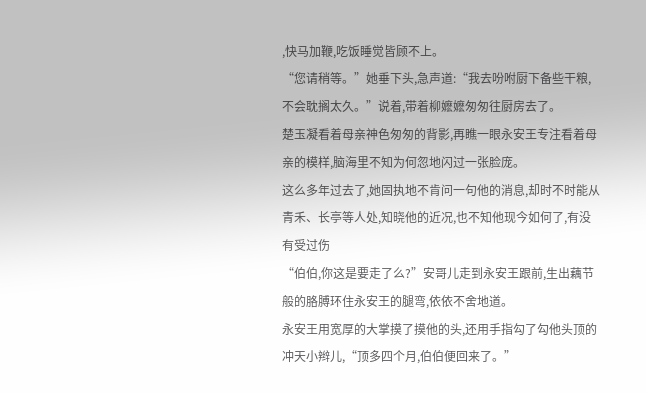,快马加鞭,吃饭睡觉皆顾不上。
“您请稍等。”她垂下头,急声道:“我去吩咐厨下备些干粮,不会耽搁太久。”说着,带着柳嬷嬷匆匆往厨房去了。
楚玉凝看着母亲神色匆匆的背影,再瞧一眼永安王专注看着母亲的模样,脑海里不知为何忽地闪过一张脸庞。
这么多年过去了,她固执地不肯问一句他的消息,却时不时能从青禾、长亭等人处,知晓他的近况,也不知他现今如何了,有没有受过伤
“伯伯,你这是要走了么?”安哥儿走到永安王跟前,生出藕节般的胳膊环住永安王的腿弯,依依不舍地道。
永安王用宽厚的大掌摸了摸他的头,还用手指勾了勾他头顶的冲天小辫儿,“顶多四个月,伯伯便回来了。”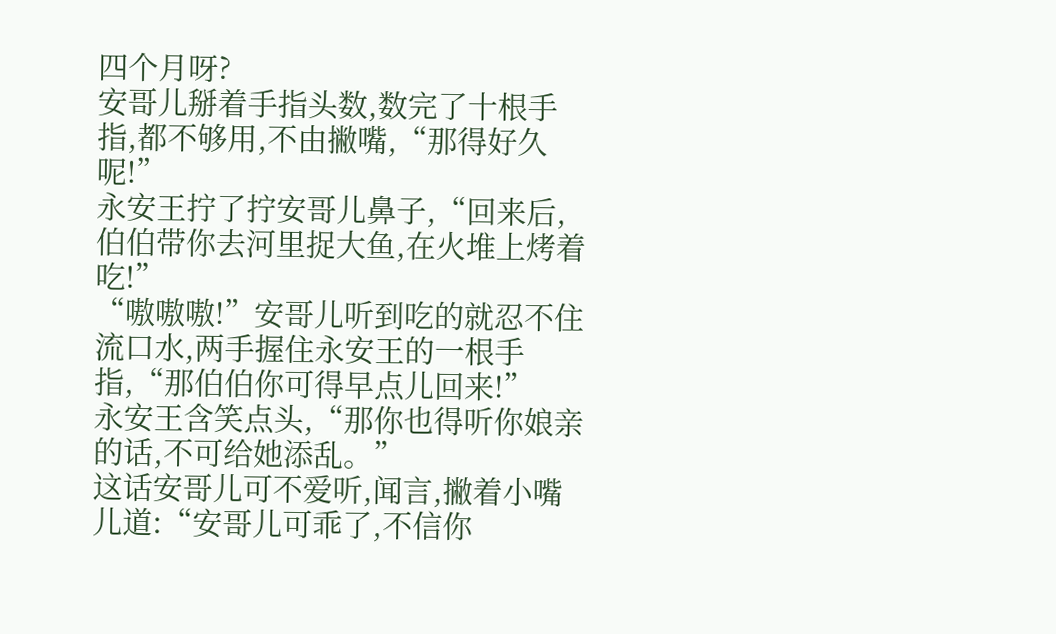四个月呀?
安哥儿掰着手指头数,数完了十根手指,都不够用,不由撇嘴,“那得好久呢!”
永安王拧了拧安哥儿鼻子,“回来后,伯伯带你去河里捉大鱼,在火堆上烤着吃!”
“嗷嗷嗷!”安哥儿听到吃的就忍不住流口水,两手握住永安王的一根手指,“那伯伯你可得早点儿回来!”
永安王含笑点头,“那你也得听你娘亲的话,不可给她添乱。”
这话安哥儿可不爱听,闻言,撇着小嘴儿道:“安哥儿可乖了,不信你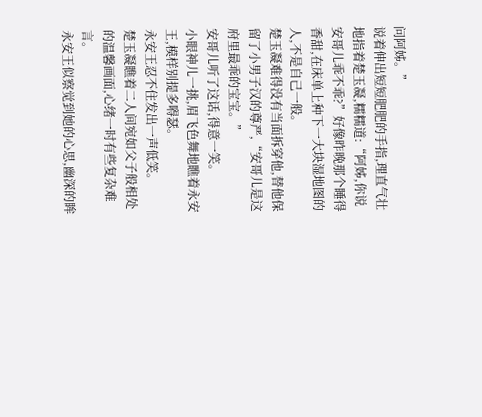问阿姊。”
说着伸出短短肥肥的手指,理直气壮地指着楚玉凝,糯糯道:“阿姊,你说安哥儿乖不乖?”好像昨晚那个睡得香甜,在床单上种下一大块湿地图的人,不是自己一般。
楚玉凝难得没有当面拆穿他,替他保留了小男子汉的尊严,“安哥儿是这府里最乖的宝宝。”
安哥儿听了这话,得意一笑。
小眼神儿一挑,眉飞色舞地瞧着永安王,模样别提多嘚瑟。
永安王忍不住发出一声低笑。
楚玉凝瞧着二人间宛如父子般相处的温馨画面,心绪一时有些复杂难言。
永安王似察觉到她的心思,幽深的眸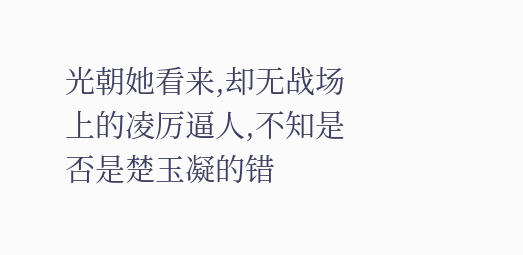光朝她看来,却无战场上的凌厉逼人,不知是否是楚玉凝的错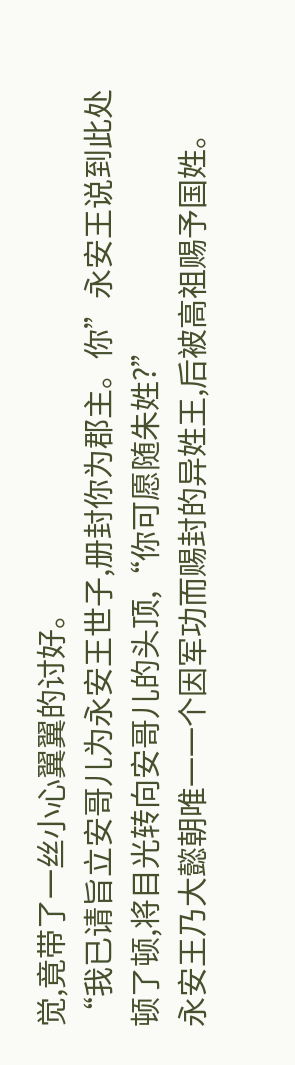觉,竟带了一丝小心翼翼的讨好。
“我已请旨立安哥儿为永安王世子,册封你为郡主。你”永安王说到此处顿了顿,将目光转向安哥儿的头顶,“你可愿随朱姓?”
永安王乃大懿朝唯一一个因军功而赐封的异姓王,后被高祖赐予国姓。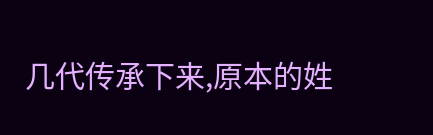几代传承下来,原本的姓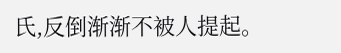氏,反倒渐渐不被人提起。